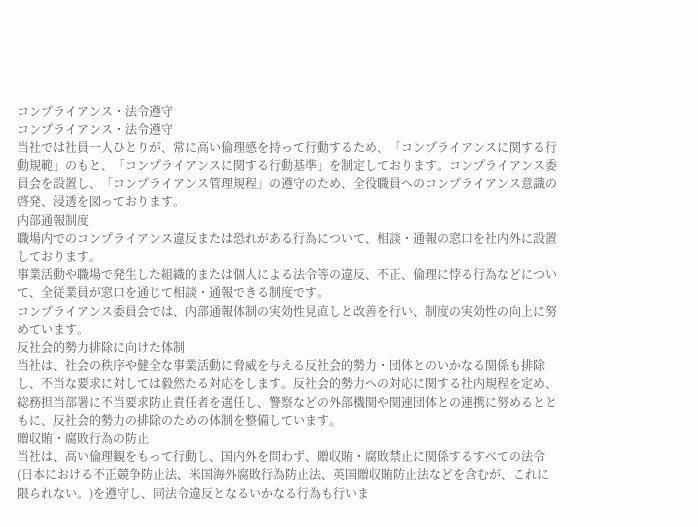コンプライアンス・法令遵守
コンプライアンス・法令遵守
当社では社員一人ひとりが、常に高い倫理感を持って行動するため、「コンプライアンスに関する行動規範」のもと、「コンプライアンスに関する行動基準」を制定しております。コンプライアンス委員会を設置し、「コンプライアンス管理規程」の遵守のため、全役職員へのコンプライアンス意識の啓発、浸透を図っております。
内部通報制度
職場内でのコンプライアンス違反または恐れがある行為について、相談・通報の窓口を社内外に設置しております。
事業活動や職場で発生した組織的または個人による法令等の違反、不正、倫理に悖る行為などについて、全従業員が窓口を通じて相談・通報できる制度です。
コンプライアンス委員会では、内部通報体制の実効性見直しと改善を行い、制度の実効性の向上に努めています。
反社会的勢力排除に向けた体制
当社は、社会の秩序や健全な事業活動に脅威を与える反社会的勢力・団体とのいかなる関係も排除し、不当な要求に対しては毅然たる対応をします。反社会的勢力への対応に関する社内規程を定め、総務担当部署に不当要求防止責任者を選任し、警察などの外部機関や関連団体との連携に努めるとともに、反社会的勢力の排除のための体制を整備しています。
贈収賄・腐敗行為の防止
当社は、高い倫理観をもって行動し、国内外を問わず、贈収賄・腐敗禁止に関係するすべての法令(日本における不正競争防止法、米国海外腐敗行為防止法、英国贈収賄防止法などを含むが、これに限られない。)を遵守し、同法令違反となるいかなる行為も行いま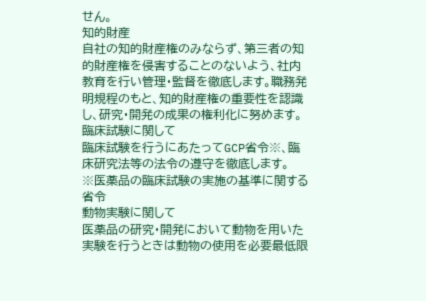せん。
知的財産
自社の知的財産権のみならず、第三者の知的財産権を侵害することのないよう、社内教育を行い管理・監督を徹底します。職務発明規程のもと、知的財産権の重要性を認識し、研究・開発の成果の権利化に努めます。
臨床試験に関して
臨床試験を行うにあたってGCP省令※、臨床研究法等の法令の遵守を徹底します。
※医薬品の臨床試験の実施の基準に関する省令
動物実験に関して
医薬品の研究・開発において動物を用いた実験を行うときは動物の使用を必要最低限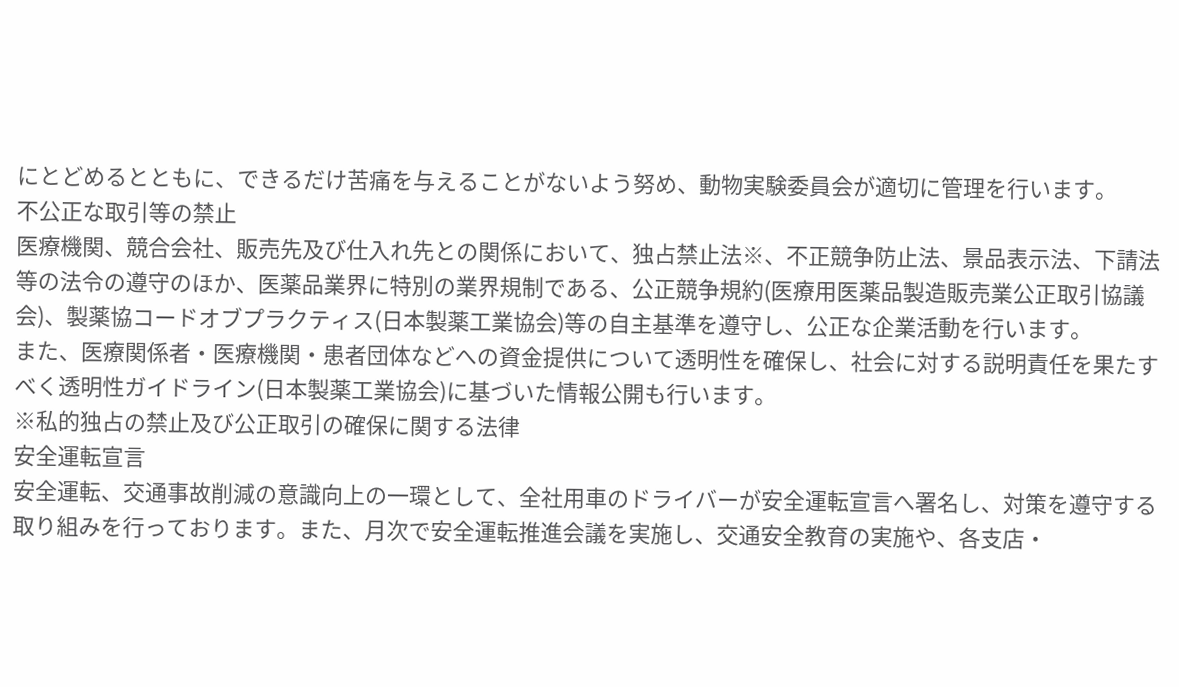にとどめるとともに、できるだけ苦痛を与えることがないよう努め、動物実験委員会が適切に管理を行います。
不公正な取引等の禁止
医療機関、競合会社、販売先及び仕入れ先との関係において、独占禁止法※、不正競争防止法、景品表示法、下請法等の法令の遵守のほか、医薬品業界に特別の業界規制である、公正競争規約(医療用医薬品製造販売業公正取引協議会)、製薬協コードオブプラクティス(日本製薬工業協会)等の自主基準を遵守し、公正な企業活動を行います。
また、医療関係者・医療機関・患者団体などへの資金提供について透明性を確保し、社会に対する説明責任を果たすべく透明性ガイドライン(日本製薬工業協会)に基づいた情報公開も行います。
※私的独占の禁止及び公正取引の確保に関する法律
安全運転宣言
安全運転、交通事故削減の意識向上の一環として、全社用車のドライバーが安全運転宣言へ署名し、対策を遵守する取り組みを行っております。また、月次で安全運転推進会議を実施し、交通安全教育の実施や、各支店・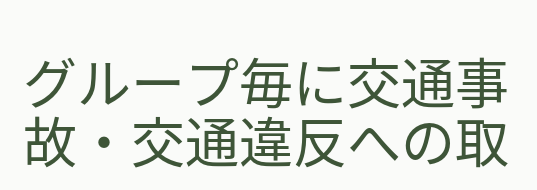グループ毎に交通事故・交通違反への取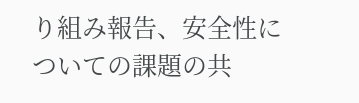り組み報告、安全性についての課題の共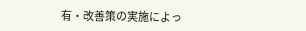有・改善策の実施によっ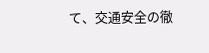て、交通安全の徹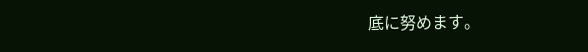底に努めます。